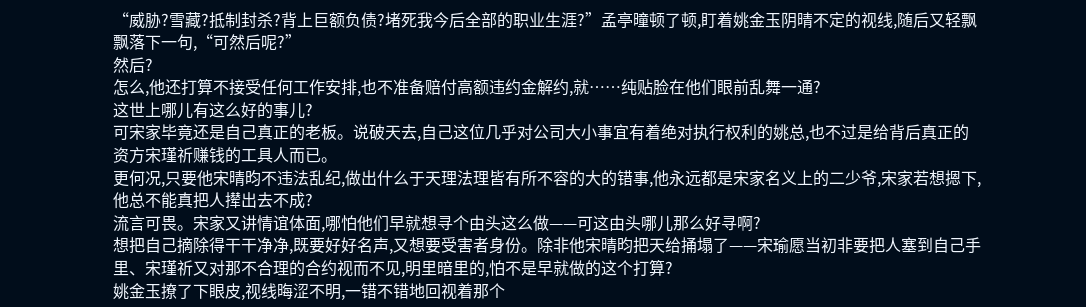“威胁?雪藏?抵制封杀?背上巨额负债?堵死我今后全部的职业生涯?”孟亭曈顿了顿,盯着姚金玉阴晴不定的视线,随后又轻飘飘落下一句,“可然后呢?”
然后?
怎么,他还打算不接受任何工作安排,也不准备赔付高额违约金解约,就……纯贴脸在他们眼前乱舞一通?
这世上哪儿有这么好的事儿?
可宋家毕竟还是自己真正的老板。说破天去,自己这位几乎对公司大小事宜有着绝对执行权利的姚总,也不过是给背后真正的资方宋瑾祈赚钱的工具人而已。
更何况,只要他宋晴昀不违法乱纪,做出什么于天理法理皆有所不容的大的错事,他永远都是宋家名义上的二少爷,宋家若想摁下,他总不能真把人撵出去不成?
流言可畏。宋家又讲情谊体面,哪怕他们早就想寻个由头这么做——可这由头哪儿那么好寻啊?
想把自己摘除得干干净净,既要好好名声,又想要受害者身份。除非他宋晴昀把天给捅塌了——宋瑜愿当初非要把人塞到自己手里、宋瑾祈又对那不合理的合约视而不见,明里暗里的,怕不是早就做的这个打算?
姚金玉撩了下眼皮,视线晦涩不明,一错不错地回视着那个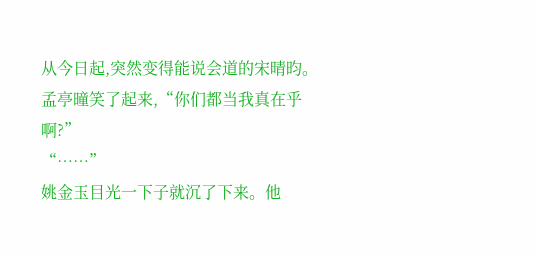从今日起,突然变得能说会道的宋晴昀。
孟亭曈笑了起来,“你们都当我真在乎啊?”
“……”
姚金玉目光一下子就沉了下来。他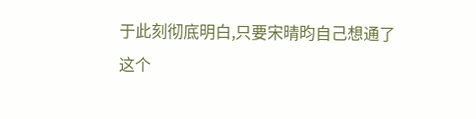于此刻彻底明白,只要宋晴昀自己想通了这个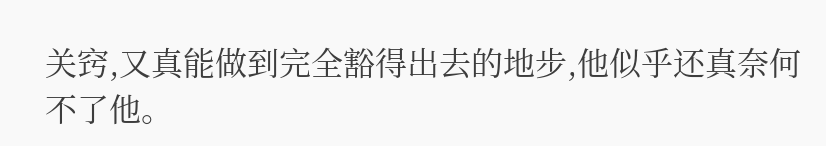关窍,又真能做到完全豁得出去的地步,他似乎还真奈何不了他。